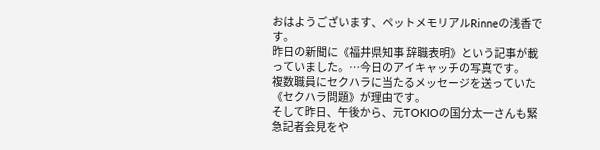おはようございます、ペットメモリアルRinneの浅香です。
昨日の新聞に《福井県知事 辞職表明》という記事が載っていました。…今日のアイキャッチの写真です。
複数職員にセクハラに当たるメッセージを送っていた《セクハラ問題》が理由です。
そして昨日、午後から、元TOKIOの国分太一さんも緊急記者会見をや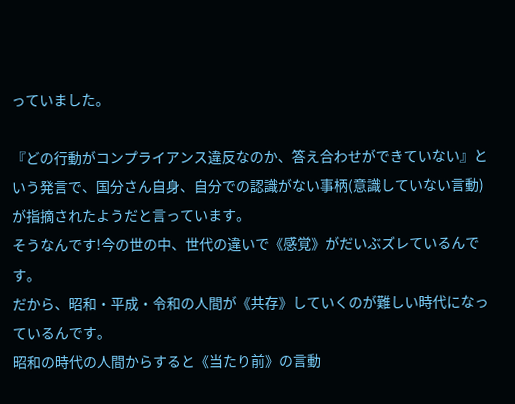っていました。

『どの行動がコンプライアンス違反なのか、答え合わせができていない』という発言で、国分さん自身、自分での認識がない事柄(意識していない言動)が指摘されたようだと言っています。
そうなんです!今の世の中、世代の違いで《感覚》がだいぶズレているんです。
だから、昭和・平成・令和の人間が《共存》していくのが難しい時代になっているんです。
昭和の時代の人間からすると《当たり前》の言動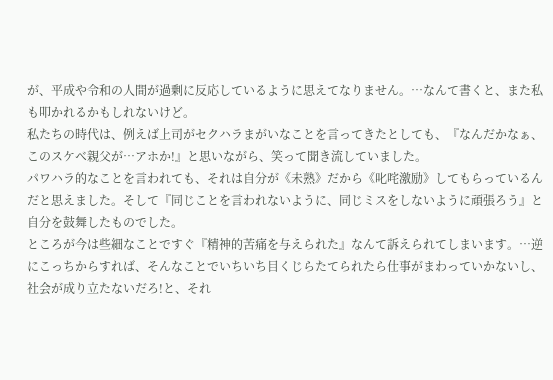が、平成や令和の人間が過剰に反応しているように思えてなりません。…なんて書くと、また私も叩かれるかもしれないけど。
私たちの時代は、例えば上司がセクハラまがいなことを言ってきたとしても、『なんだかなぁ、このスケベ親父が…アホか!』と思いながら、笑って聞き流していました。
パワハラ的なことを言われても、それは自分が《未熟》だから《叱咤激励》してもらっているんだと思えました。そして『同じことを言われないように、同じミスをしないように頑張ろう』と自分を鼓舞したものでした。
ところが今は些細なことですぐ『精神的苦痛を与えられた』なんて訴えられてしまいます。…逆にこっちからすれば、そんなことでいちいち目くじらたてられたら仕事がまわっていかないし、社会が成り立たないだろ!と、それ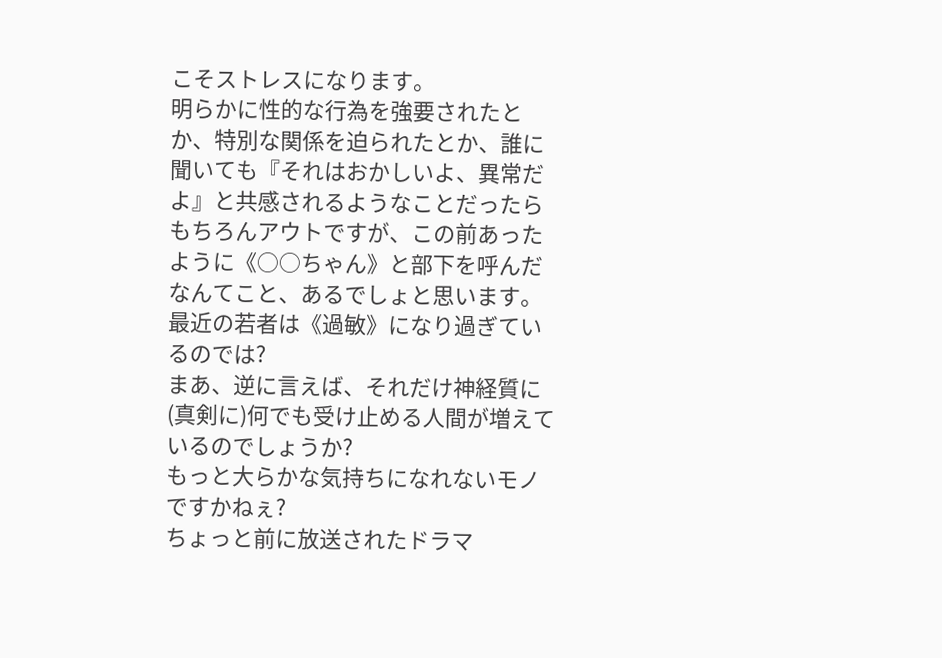こそストレスになります。
明らかに性的な行為を強要されたとか、特別な関係を迫られたとか、誰に聞いても『それはおかしいよ、異常だよ』と共感されるようなことだったらもちろんアウトですが、この前あったように《○○ちゃん》と部下を呼んだなんてこと、あるでしょと思います。
最近の若者は《過敏》になり過ぎているのでは?
まあ、逆に言えば、それだけ神経質に(真剣に)何でも受け止める人間が増えているのでしょうか?
もっと大らかな気持ちになれないモノですかねぇ?
ちょっと前に放送されたドラマ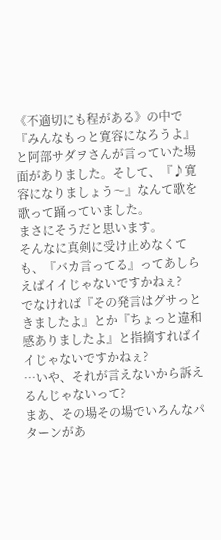《不適切にも程がある》の中で『みんなもっと寛容になろうよ』と阿部サダヲさんが言っていた場面がありました。そして、『♪寛容になりましょう〜』なんて歌を歌って踊っていました。
まさにそうだと思います。
そんなに真剣に受け止めなくても、『バカ言ってる』ってあしらえばイイじゃないですかねぇ?
でなければ『その発言はグサっときましたよ』とか『ちょっと違和感ありましたよ』と指摘すればイイじゃないですかねぇ?
…いや、それが言えないから訴えるんじゃないって?
まあ、その場その場でいろんなパターンがあ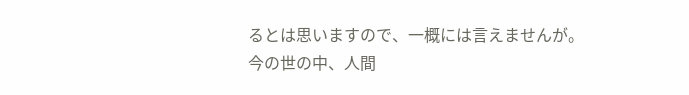るとは思いますので、一概には言えませんが。
今の世の中、人間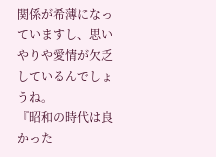関係が希薄になっていますし、思いやりや愛情が欠乏しているんでしょうね。
『昭和の時代は良かった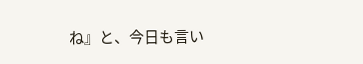ね』と、今日も言い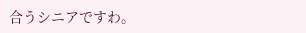合うシニアですわ。